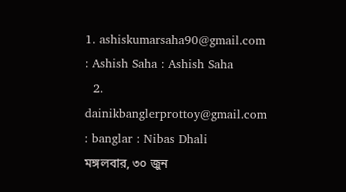1. ashiskumarsaha90@gmail.com : Ashish Saha : Ashish Saha
  2. dainikbanglerprottoy@gmail.com : banglar : Nibas Dhali
মঙ্গলবার, ৩০ জুন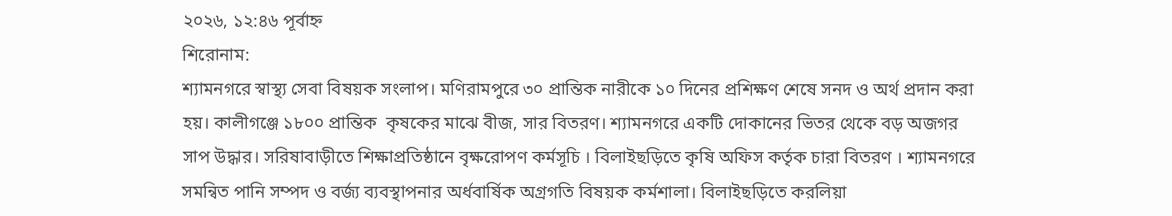২০২৬, ১২:৪৬ পূর্বাহ্ন
শিরোনাম:
শ্যামনগরে স্বাস্থ্য সেবা বিষয়ক সংলাপ। মণিরামপুরে ৩০ প্রান্তিক নারীকে ১০ দিনের প্রশিক্ষণ শেষে সনদ ও অর্থ প্রদান করা হয়। কালীগঞ্জে ১৮০০ প্রান্তিক  কৃষকের মাঝে বীজ, সার বিতরণ। শ্যামনগরে একটি দোকানের ভিতর থেকে বড় অজগর সাপ উদ্ধার। সরিষাবাড়ীতে শিক্ষাপ্রতিষ্ঠানে বৃক্ষরোপণ কর্মসূচি । বিলাইছড়িতে কৃষি অফিস কর্তৃক চারা বিতরণ । শ্যামনগরে সমন্বিত পানি সম্পদ ও বর্জ্য ব্যবস্থাপনার অর্ধবার্ষিক অগ্রগতি বিষয়ক কর্মশালা। বিলাইছড়িতে করলিয়া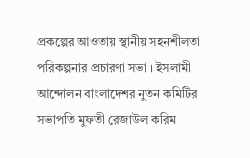প্রকল্পের আওতায় স্থানীয় সহনশীলতা পরিকল্পনার প্রচারণা সভা । ইসলামী আন্দোলন বাংলাদেশর নুতন কমিটির সভাপতি মুফতী রেজাউল করিম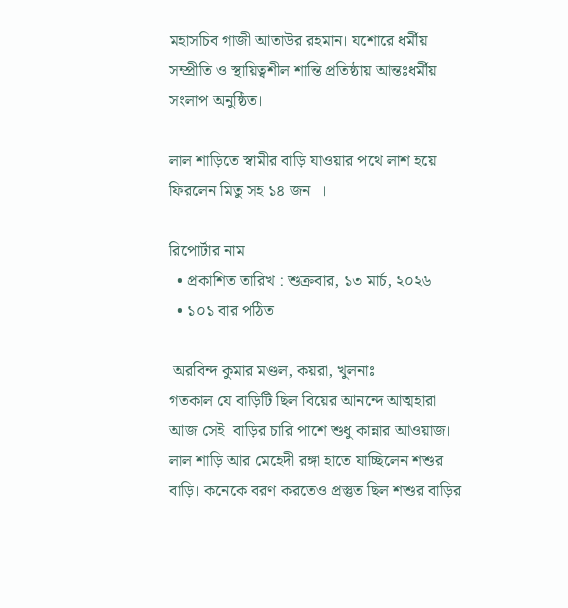মহাসচিব গাজী আতাউর রহমান। যশোরে ধর্মীয় সম্প্রীতি ও স্থায়িত্বশীল শান্তি প্রতিষ্ঠায় আন্তঃধর্মীয় সংলাপ অনুষ্ঠিত।

লাল শাড়িতে স্বামীর বাড়ি যাওয়ার পথে লাশ হয়ে ফিরলেন মিতু সহ ১৪ জন  ।

রিপোর্টার নাম
  • প্রকাশিত তারিখ : শুক্রবার, ১৩ মার্চ, ২০২৬
  • ১০১ বার পঠিত

 অরবিন্দ কুমার মণ্ডল, কয়রা, খুলনাঃ
গতকাল যে বাড়িটি ছিল বিয়ের আনন্দে আত্মহারা  আজ সেই  বাড়ির চারি পাশে শুধু কান্নার আওয়াজ। লাল শাড়ি আর মেহেদী রঙ্গা হাতে যাচ্ছিলেন শশুর বাড়ি। কনেকে বরণ করতেও প্রস্তুত ছিল শশুর বাড়ির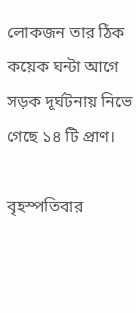লোকজন তার ঠিক কয়েক ঘন্টা আগে সড়ক দূর্ঘটনায় নিভে গেছে ১৪ টি প্রাণ।

বৃহস্পতিবার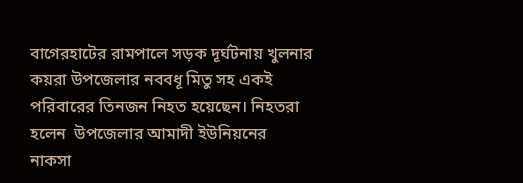বাগেরহাটের রামপালে সড়ক দূর্ঘটনায় খুলনার কয়রা উপজেলার নববধূ মিতু সহ একই পরিবারের তিনজন নিহত হয়েছেন। নিহতরা হলেন  উপজেলার আমাদী ইউনিয়নের  নাকসা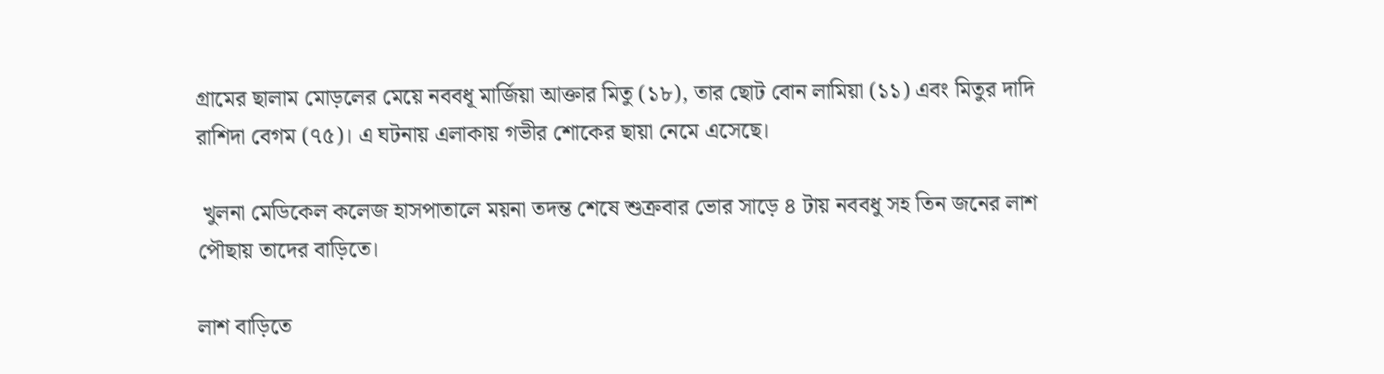গ্রামের ছালাম মোড়লের মেয়ে নববধূ মার্জিয়া আক্তার মিতু (১৮), তার ছোট বোন লামিয়া (১১) এবং মিতুর দাদি  রাশিদা বেগম (৭৫)। এ ঘটনায় এলাকায় গভীর শোকের ছায়া নেমে এসেছে।

 খুলনা মেডিকেল কলেজ হাসপাতালে ময়না তদন্ত শেষে শুক্রবার ভোর সাড়ে ৪ টায় নববধু সহ তিন জনের লাশ পৌছায় তাদের বাড়িতে।

লাশ বাড়িতে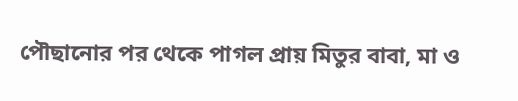পৌছানোর পর থেকে পাগল প্রায় মিতুর বাবা, মা ও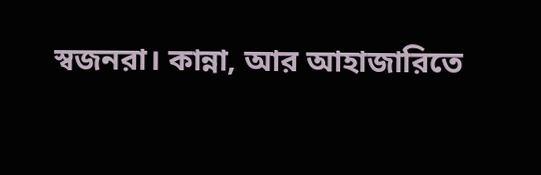স্বজনরা। কান্না, আর আহাজারিতে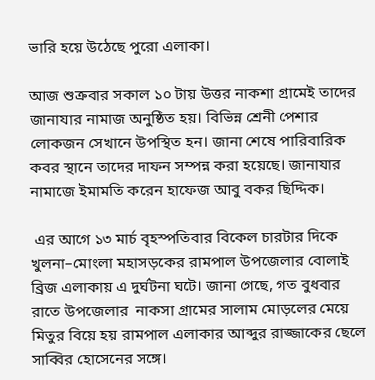ভারি হয়ে উঠেছে পুরো এলাকা।

আজ শুক্রবার সকাল ১০ টায় উত্তর নাকশা গ্রামেই তাদের জানাযার নামাজ অনুষ্ঠিত হয়। বিভিন্ন শ্রেনী পেশার লোকজন সেখানে উপস্থিত হন। জানা শেষে পারিবারিক কবর স্থানে তাদের দাফন সম্পন্ন করা হয়েছে। জানাযার নামাজে ইমামতি করেন হাফেজ আবু বকর ছিদ্দিক।

 এর আগে ১৩ মার্চ বৃহস্পতিবার বিকেল চারটার দিকে খুলনা–মোংলা মহাসড়কের রামপাল উপজেলার বোলাই ব্রিজ এলাকায় এ দুর্ঘটনা ঘটে। জানা গেছে, গত বুধবার রাতে উপজেলার  নাকসা গ্রামের সালাম মোড়লের মেয়ে মিতুর বিয়ে হয় রামপাল এলাকার আব্দুর রাজ্জাকের ছেলে সাব্বির হোসেনের সঙ্গে।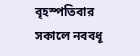বৃহস্পতিবার সকালে নববধূ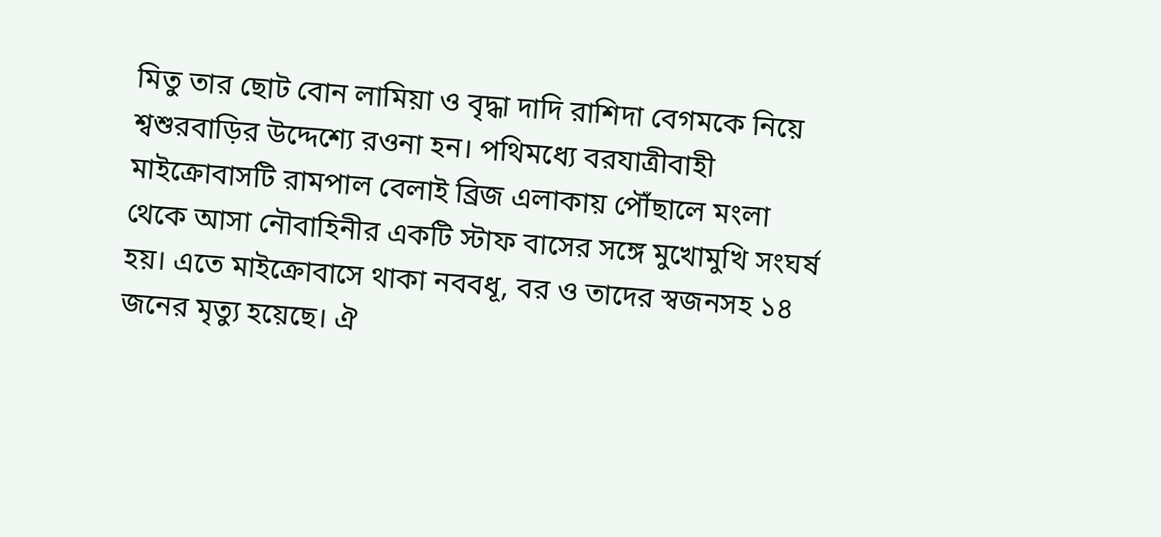মিতু তার ছোট বোন লামিয়া ও বৃদ্ধা দাদি রাশিদা বেগমকে নিয়ে শ্বশুরবাড়ির উদ্দেশ্যে রওনা হন। পথিমধ্যে বরযাত্রীবাহী মাইক্রোবাসটি রামপাল বেলাই ব্রিজ এলাকায় পৌঁছালে মংলা থেকে আসা নৌবাহিনীর একটি স্টাফ বাসের সঙ্গে মুখোমুখি সংঘর্ষ হয়। এতে মাইক্রোবাসে থাকা নববধূ, বর ও তাদের স্বজনসহ ১৪ জনের মৃত্যু হয়েছে। ঐ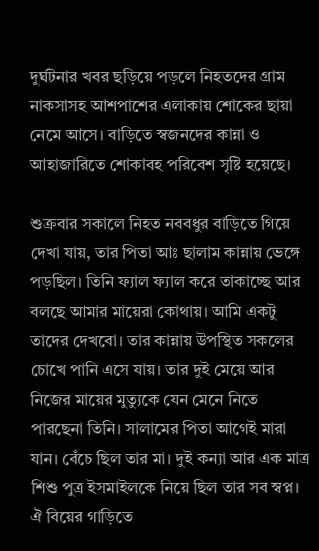দুর্ঘটনার খবর ছড়িয়ে পড়লে নিহতদের গ্রাম নাকসাসহ আশপাশের এলাকায় শোকের ছায়া নেমে আসে। বাড়িতে স্বজনদের কান্না ও আহাজারিতে শোকাবহ পরিবেশ সৃষ্টি হয়েছে।

শুক্রবার সকালে নিহত নববধুর বাড়িতে গিয়ে দেখা যায়, তার পিতা আঃ ছালাম কান্নায় ভেঙ্গে পড়ছিল। তিনি ফ্যাল ফ্যাল করে তাকাচ্ছে আর বলছে আমার মায়েরা কোথায়। আমি একটু তাদের দেখবো। তার কান্নায় উপস্থিত সকলের চোখে পানি এসে যায়। তার দুই মেয়ে আর নিজের মায়ের মুত্যুকে যেন মেনে নিতে পারছেনা তিনি। সালামের পিতা আগেই মারা যান। বেঁচে ছিল তার মা। দুই কন্যা আর এক মাত্র শিশু পুত্র ইসমাইলকে নিয়ে ছিল তার সব স্বপ্ন। ঐ বিয়ের গাড়িতে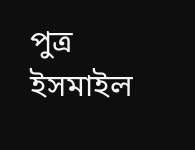পুত্র ইসমাইল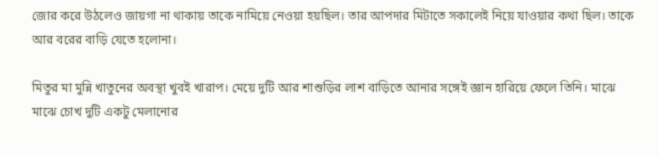জোর করে উঠলেও জায়গা না থাকায় তাকে নামিয়ে নেওয়া হয়ছিল। তার আপদার মিটাতে সকালেই নিয়ে যাওয়ার কথা ছিল। তাকে আর বরের বাড়ি যেতে হলোনা।

মিতুর মা মুন্নি খাতুনের অবস্থা খুবই খারাপ। মেয়ে দুটি আর শাশুড়ির লাশ বাড়িতে আনার সঙ্গেই জ্ঞান হারিয়ে ফেলে তিনি। মাঝে মাঝে চোখ দুটি একটু মেলানোর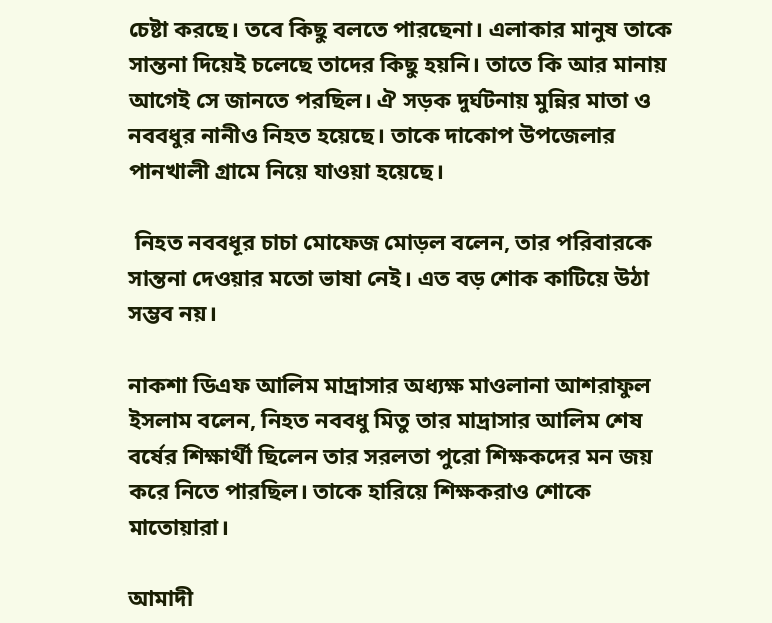চেষ্টা করছে। তবে কিছু বলতে পারছেনা। এলাকার মানুষ তাকে সান্তনা দিয়েই চলেছে তাদের কিছু হয়নি। তাতে কি আর মানায় আগেই সে জানতে পরছিল। ঐ সড়ক দুর্ঘটনায় মুন্নির মাতা ও নববধুর নানীও নিহত হয়েছে। তাকে দাকোপ উপজেলার পানখালী গ্রামে নিয়ে যাওয়া হয়েছে।

 নিহত নববধূর চাচা মোফেজ মোড়ল বলেন, তার পরিবারকে সান্তনা দেওয়ার মতো ভাষা নেই। এত বড় শোক কাটিয়ে উঠা সম্ভব নয়।

নাকশা ডিএফ আলিম মাদ্রাসার অধ্যক্ষ মাওলানা আশরাফুল ইসলাম বলেন, নিহত নববধু মিতু তার মাদ্রাসার আলিম শেষ বর্ষের শিক্ষার্থী ছিলেন তার সরলতা পুরো শিক্ষকদের মন জয় করে নিতে পারছিল। তাকে হারিয়ে শিক্ষকরাও শোকে মাতোয়ারা।

আমাদী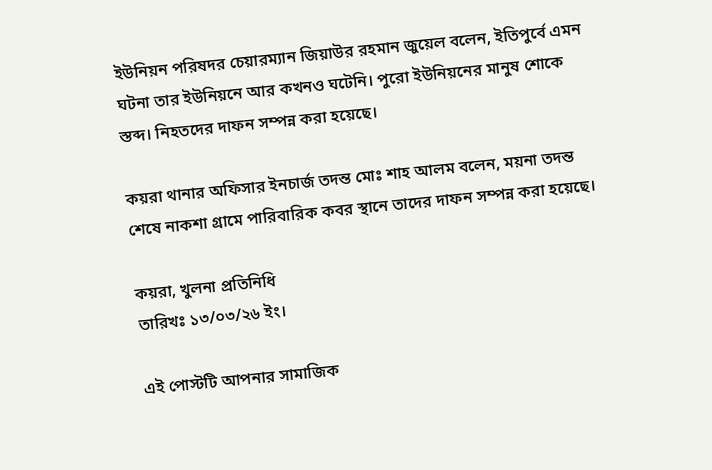ইউনিয়ন পরিষদর চেয়ারম্যান জিয়াউর রহমান জুয়েল বলেন, ইতিপুর্বে এমন ঘটনা তার ইউনিয়নে আর কখনও ঘটেনি। পুরো ইউনিয়নের মানুষ শোকে স্তব্দ। নিহতদের দাফন সম্পন্ন করা হয়েছে।

কয়রা থানার অফিসার ইনচার্জ তদন্ত মোঃ শাহ আলম বলেন, ময়না তদন্ত শেষে নাকশা গ্রামে পারিবারিক কবর স্থানে তাদের দাফন সম্পন্ন করা হয়েছে।

কয়রা, খুলনা প্রতিনিধি
তারিখঃ ১৩/০৩/২৬ ইং।

এই পোস্টটি আপনার সামাজিক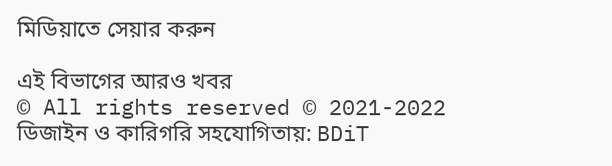মিডিয়াতে সেয়ার করুন

এই বিভাগের আরও খবর
© All rights reserved © 2021-2022
ডিজাইন ও কারিগরি সহযোগিতায়: BDiT